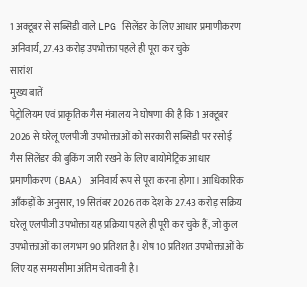1 अक्टूबर से सब्सिडी वाले LPG सिलेंडर के लिए आधार प्रमाणीकरण अनिवार्य, 27.43 करोड़ उपभोक्ता पहले ही पूरा कर चुके
सारांश
मुख्य बातें
पेट्रोलियम एवं प्राकृतिक गैस मंत्रालय ने घोषणा की है कि 1 अक्टूबर 2026 से घरेलू एलपीजी उपभोक्ताओं को सरकारी सब्सिडी पर रसोई गैस सिलेंडर की बुकिंग जारी रखने के लिए बायोमेट्रिक आधार प्रमाणीकरण (BAA) अनिवार्य रूप से पूरा करना होगा। आधिकारिक आँकड़ों के अनुसार, 19 सितंबर 2026 तक देश के 27.43 करोड़ सक्रिय घरेलू एलपीजी उपभोक्ता यह प्रक्रिया पहले ही पूरी कर चुके हैं, जो कुल उपभोक्ताओं का लगभग 90 प्रतिशत है। शेष 10 प्रतिशत उपभोक्ताओं के लिए यह समयसीमा अंतिम चेतावनी है।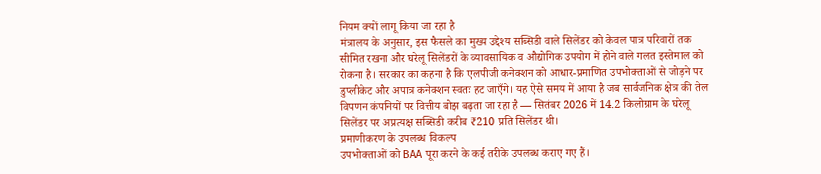नियम क्यों लागू किया जा रहा है
मंत्रालय के अनुसार, इस फैसले का मुख्य उद्देश्य सब्सिडी वाले सिलेंडर को केवल पात्र परिवारों तक सीमित रखना और घरेलू सिलेंडरों के व्यावसायिक व औद्योगिक उपयोग में होने वाले गलत इस्तेमाल को रोकना है। सरकार का कहना है कि एलपीजी कनेक्शन को आधार-प्रमाणित उपभोक्ताओं से जोड़ने पर डुप्लीकेट और अपात्र कनेक्शन स्वतः हट जाएँगे। यह ऐसे समय में आया है जब सार्वजनिक क्षेत्र की तेल विपणन कंपनियों पर वित्तीय बोझ बढ़ता जा रहा है — सितंबर 2026 में 14.2 किलोग्राम के घरेलू सिलेंडर पर अप्रत्यक्ष सब्सिडी करीब ₹210 प्रति सिलेंडर थी।
प्रमाणीकरण के उपलब्ध विकल्प
उपभोक्ताओं को BAA पूरा करने के कई तरीके उपलब्ध कराए गए हैं।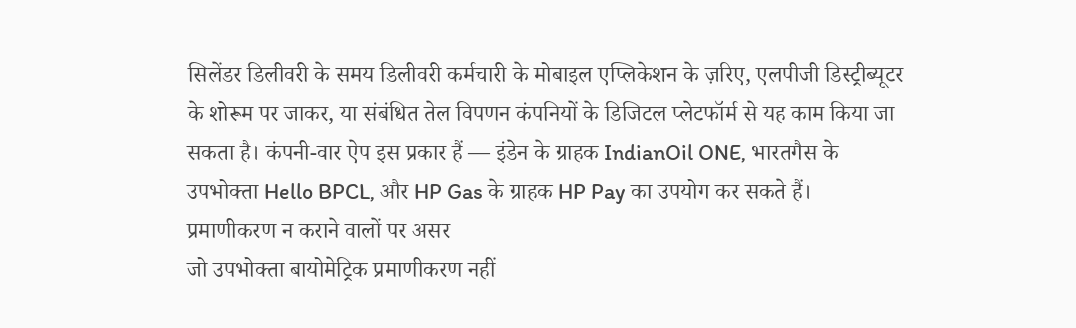सिलेंडर डिलीवरी के समय डिलीवरी कर्मचारी के मोबाइल एप्लिकेशन के ज़रिए, एलपीजी डिस्ट्रीब्यूटर के शोरूम पर जाकर, या संबंधित तेल विपणन कंपनियों के डिजिटल प्लेटफॉर्म से यह काम किया जा सकता है। कंपनी-वार ऐप इस प्रकार हैं — इंडेन के ग्राहक IndianOil ONE, भारतगैस के उपभोक्ता Hello BPCL, और HP Gas के ग्राहक HP Pay का उपयोग कर सकते हैं।
प्रमाणीकरण न कराने वालों पर असर
जो उपभोक्ता बायोमेट्रिक प्रमाणीकरण नहीं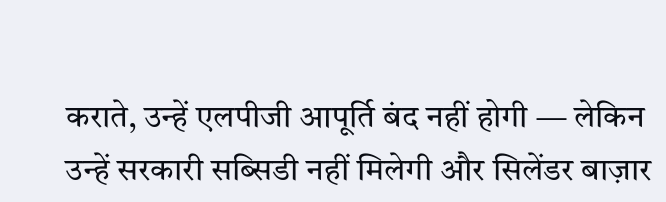कराते, उन्हें एलपीजी आपूर्ति बंद नहीं होगी — लेकिन उन्हें सरकारी सब्सिडी नहीं मिलेगी और सिलेंडर बाज़ार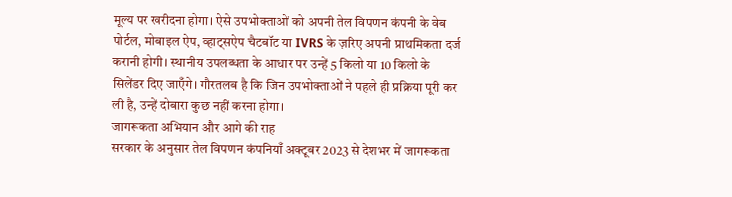मूल्य पर खरीदना होगा। ऐसे उपभोक्ताओं को अपनी तेल विपणन कंपनी के वेब पोर्टल, मोबाइल ऐप, व्हाट्सऐप चैटबॉट या IVRS के ज़रिए अपनी प्राथमिकता दर्ज करानी होगी। स्थानीय उपलब्धता के आधार पर उन्हें 5 किलो या 10 किलो के सिलेंडर दिए जाएँगे। गौरतलब है कि जिन उपभोक्ताओं ने पहले ही प्रक्रिया पूरी कर ली है, उन्हें दोबारा कुछ नहीं करना होगा।
जागरूकता अभियान और आगे की राह
सरकार के अनुसार तेल विपणन कंपनियाँ अक्टूबर 2023 से देशभर में जागरूकता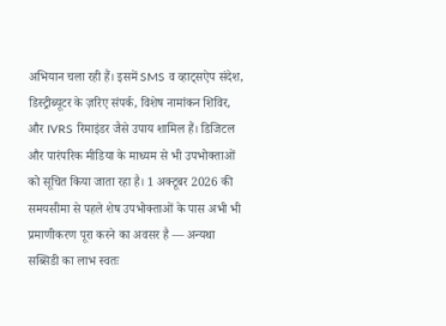अभियान चला रही हैं। इसमें SMS व व्हाट्सऐप संदेश, डिस्ट्रीब्यूटर के ज़रिए संपर्क, विशेष नामांकन शिविर, और IVRS रिमाइंडर जैसे उपाय शामिल हैं। डिजिटल और पारंपरिक मीडिया के माध्यम से भी उपभोक्ताओं को सूचित किया जाता रहा है। 1 अक्टूबर 2026 की समयसीमा से पहले शेष उपभोक्ताओं के पास अभी भी प्रमाणीकरण पूरा करने का अवसर है — अन्यथा सब्सिडी का लाभ स्वतः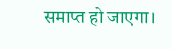समाप्त हो जाएगा।